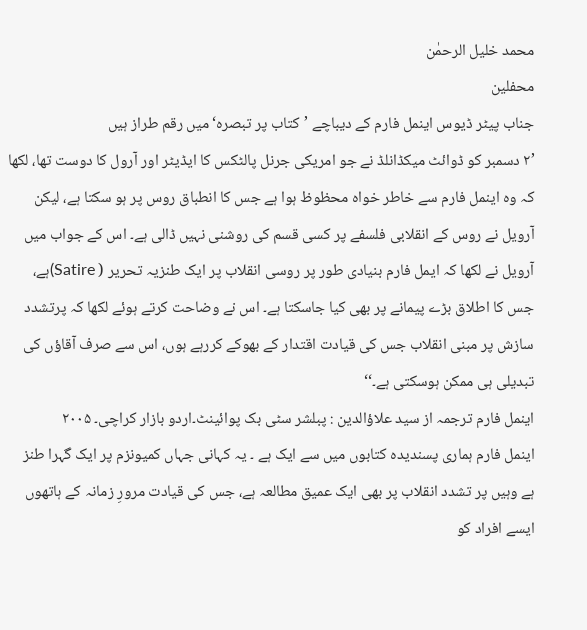محمد خلیل الرحمٰن
محفلین
جناب پیٹر ڈیوس اینمل فارم کے دیباچے ’کتاب پر تبصرہ‘میں رقم طراز ہیں
’۲ دسمبر کو ڈوائٹ میکڈانلڈ نے جو امریکی جرنل پالٹکس کا ایڈیٹر اور آرول کا دوست تھا، لکھا کہ وہ اینمل فارم سے خاطر خواہ محظوظ ہوا ہے جس کا انطباق روس پر ہو سکتا ہے، لیکن آرویل نے روس کے انقلابی فلسفے پر کسی قسم کی روشنی نہیں ڈالی ہے۔ اس کے جواب میں آرویل نے لکھا کہ ایمل فارم بنیادی طور پر روسی انقلاب پر ایک طنزیہ تحریر ( Satire)ہے، جس کا اطلاق بڑے پیمانے پر بھی کیا جاسکتا ہے۔ اس نے وضاحت کرتے ہوئے لکھا کہ پرتشدد سازش پر مبنی انقلاب جس کی قیادت اقتدار کے بھوکے کررہے ہوں، اس سے صرف آقاؤں کی تبدیلی ہی ممکن ہوسکتی ہے۔‘‘
اینمل فارم ترجمہ از سید علاؤالدین : پبلشر سٹی بک پوائینٹ۔اردو بازار کراچی۔ ۲۰۰۵
اینمل فارم ہماری پسندیدہ کتابوں میں سے ایک ہے ۔ یہ کہانی جہاں کمیونزم پر ایک گہرا طنز ہے وہیں پر تشدد انقلاب پر بھی ایک عمیق مطالعہ ہے، جس کی قیادت مرورِ زمانہ کے ہاتھوں ایسے افراد کو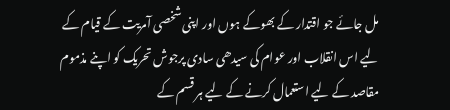مل جائے جو اقتدار کے بھوکے ہوں اور اپنی شخصی آمریت کے قیام کے لیے اس انقلاب اور عوام کی سیدھی سادی پرجوش تحریک کو اپنے مذموم مقاصد کے لیے استعمال کرنے کے لیے ہر قسم کے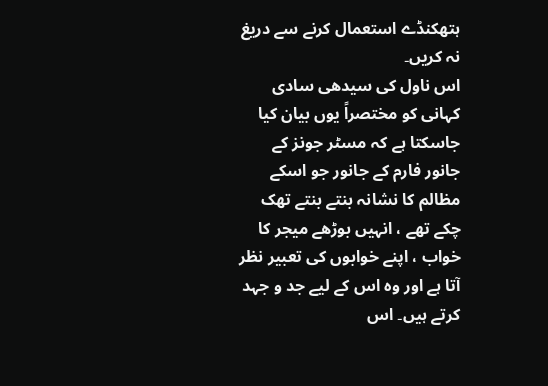ہتھکنڈے استعمال کرنے سے دریغ نہ کریں۔
اس ناول کی سیدھی سادی کہانی کو مختصراً یوں بیان کیا جاسکتا ہے کہ مسٹر جونز کے جانور فارم کے جانور جو اسکے مظالم کا نشانہ بنتے بنتے تھک چکے تھے ، انہیں بوڑھے میجر کا خواب ، اپنے خوابوں کی تعبیر نظر آتا ہے اور وہ اس کے لیے جد و جہد کرتے ہیں۔ اس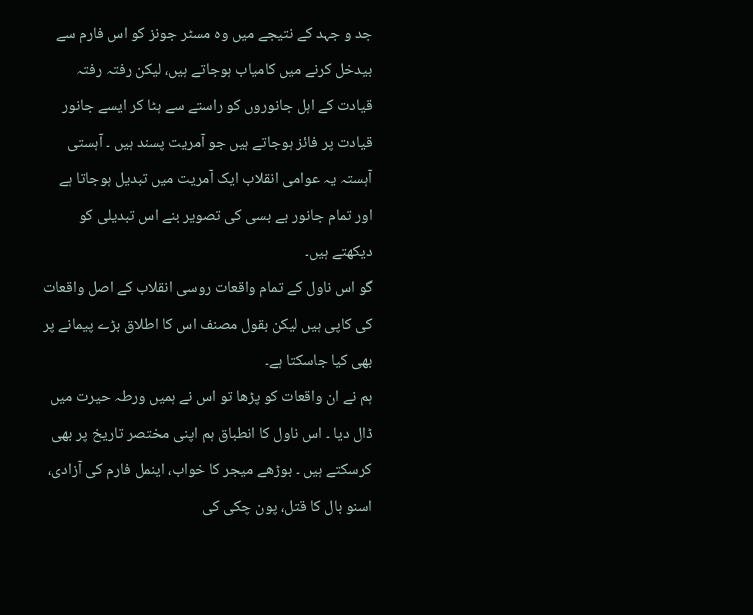جد و جہد کے نتیجے میں وہ مسٹر جونز کو اس فارم سے بیدخل کرنے میں کامیاب ہوجاتے ہیں، لیکن رفتہ رفتہ قیادت کے اہل جانوروں کو راستے سے ہٹا کر ایسے جانور قیادت پر فائز ہوجاتے ہیں جو آمریت پسند ہیں ۔ آہستی آہستہ یہ عوامی انقلاب ایک آمریت میں تبدیل ہوجاتا ہے اور تمام جانور بے بسی کی تصویر بنے اس تبدیلی کو دیکھتے ہیں۔
گو اس ناول کے تمام واقعات روسی انقلاب کے اصل واقعات کی کاپی ہیں لیکن بقول مصنف اس کا اطلاق بڑے پیمانے پر بھی کیا جاسکتا ہے۔
ہم نے ان واقعات کو پڑھا تو اس نے ہمیں ورطہ حیرت میں ڈال دیا ۔ اس ناول کا انطباق ہم اپنی مختصر تاریخ پر بھی کرسکتے ہیں ۔ بوڑھے میجر کا خواب، اینمل فارم کی آزادی، اسنو بال کا قتل، پون چکی کی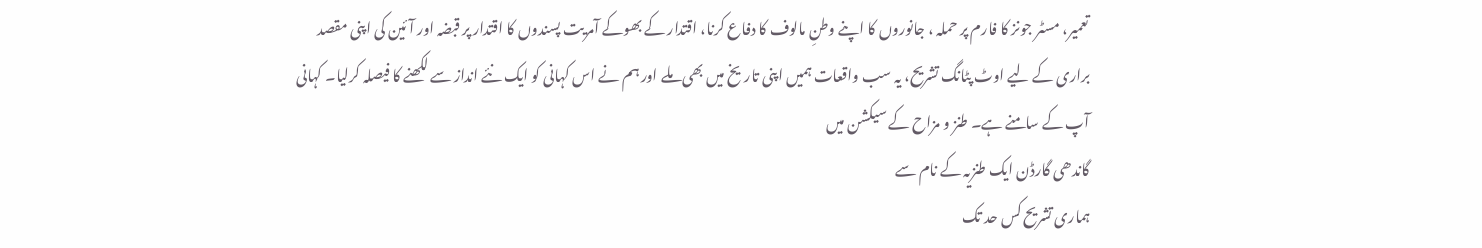تعمیر، مسٹر جونز کا فارم پر حملہ ، جانوروں کا اپنے وطنِ مالوف کا دفاع کرنا، اقتدار کے بھوکے آمریت پسندوں کا اقتدار پر قبضہ اور آئین کی اپنی مقصد براری کے لیے اوٹ پٹانگ تشریح، یہ سب واقعات ہمیں اپنی تاریخ میں بھی ملے اور ہم نے اس کہانی کو ایک نئے انداز سے لکھنے کا فیصلہ کرلیا۔ کہانی آپ کے سامنے ہے۔ طنز و مزاح کے سیکشن میں
گاندھی گارڈن ایک طنزیہ کے نام سے
ہماری تشریح کس حد تک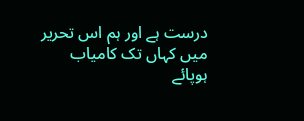درست ہے اور ہم اس تحریر میں کہاں تک کامیاب ہوپائے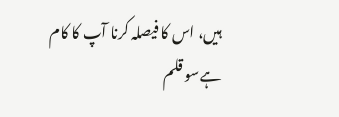ہیں، اس کا فیصلہ کرنا آپ کا کام ہےسو قلم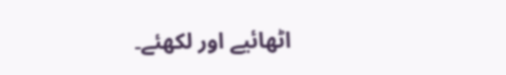اٹھائیے اور لکھئے۔